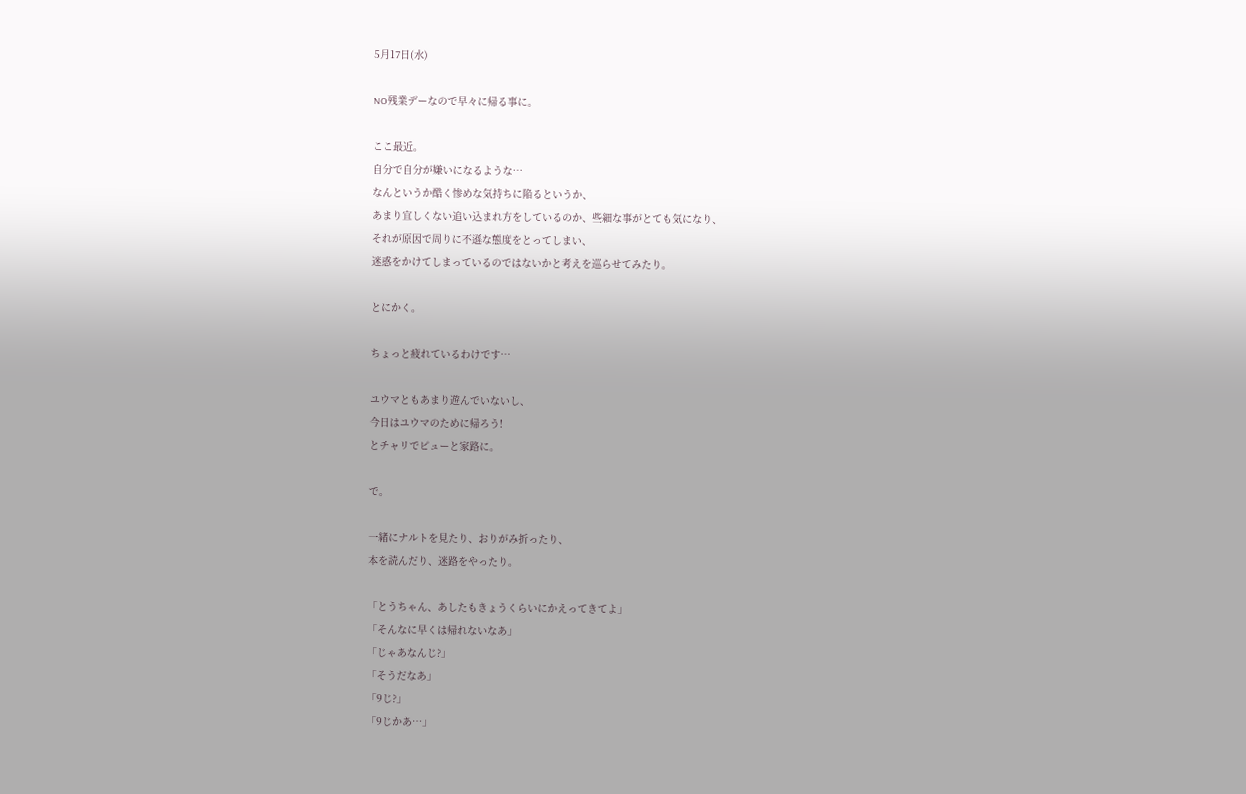5月17日(水)

NO残業デーなので早々に帰る事に。

ここ最近。
自分で自分が嫌いになるような…
なんというか酷く惨めな気持ちに陥るというか、
あまり宜しくない追い込まれ方をしているのか、些細な事がとても気になり、
それが原因で周りに不遜な態度をとってしまい、
迷惑をかけてしまっているのではないかと考えを巡らせてみたり。

とにかく。

ちょっと疲れているわけです…

ユウマともあまり遊んでいないし、
今日はユウマのために帰ろう!
とチャリでピューと家路に。

で。

一緒にナルトを見たり、おりがみ折ったり、
本を読んだり、迷路をやったり。

「とうちゃん、あしたもきょうくらいにかえってきてよ」
「そんなに早くは帰れないなあ」
「じゃあなんじ?」
「そうだなあ」
「9じ?」
「9じかあ…」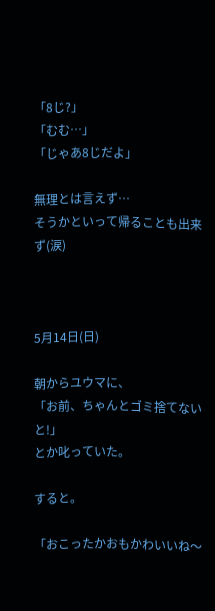「8じ?」
「むむ…」
「じゃあ8じだよ」

無理とは言えず…
そうかといって帰ることも出来ず(涙)



5月14日(日)

朝からユウマに、
「お前、ちゃんとゴミ捨てないと!」
とか叱っていた。

すると。

「おこったかおもかわいいね〜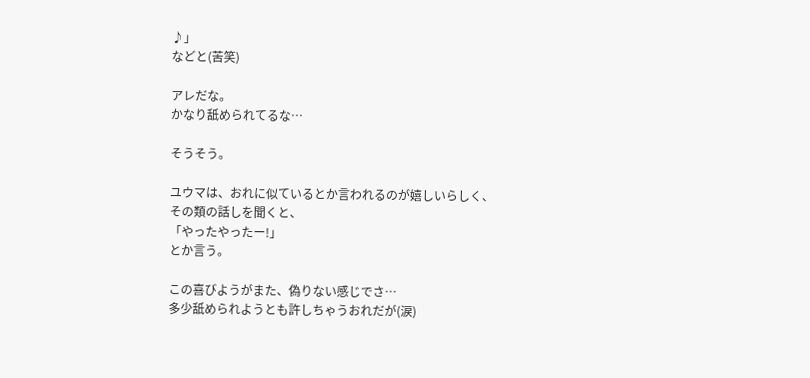♪」
などと(苦笑)

アレだな。
かなり舐められてるな…

そうそう。

ユウマは、おれに似ているとか言われるのが嬉しいらしく、
その類の話しを聞くと、
「やったやったー!」
とか言う。

この喜びようがまた、偽りない感じでさ…
多少舐められようとも許しちゃうおれだが(涙)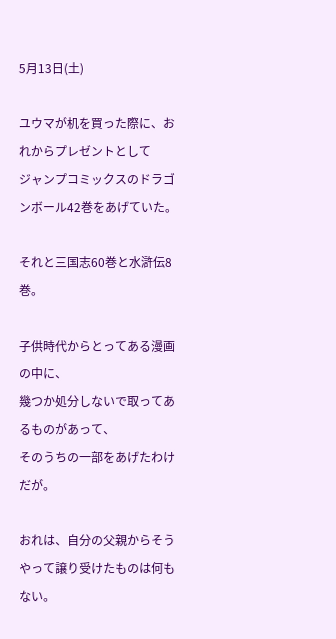5月13日(土)

ユウマが机を買った際に、おれからプレゼントとして
ジャンプコミックスのドラゴンボール42巻をあげていた。

それと三国志60巻と水滸伝8巻。

子供時代からとってある漫画の中に、
幾つか処分しないで取ってあるものがあって、
そのうちの一部をあげたわけだが。

おれは、自分の父親からそうやって譲り受けたものは何もない。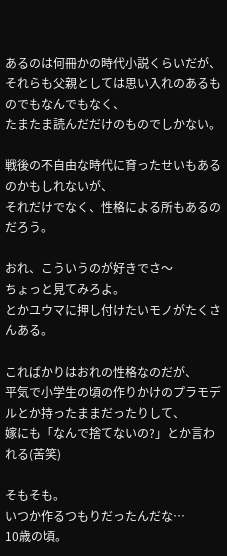あるのは何冊かの時代小説くらいだが、
それらも父親としては思い入れのあるものでもなんでもなく、
たまたま読んだだけのものでしかない。

戦後の不自由な時代に育ったせいもあるのかもしれないが、
それだけでなく、性格による所もあるのだろう。

おれ、こういうのが好きでさ〜
ちょっと見てみろよ。
とかユウマに押し付けたいモノがたくさんある。

こればかりはおれの性格なのだが、
平気で小学生の頃の作りかけのプラモデルとか持ったままだったりして、
嫁にも「なんで捨てないの?」とか言われる(苦笑)

そもそも。
いつか作るつもりだったんだな…
10歳の頃。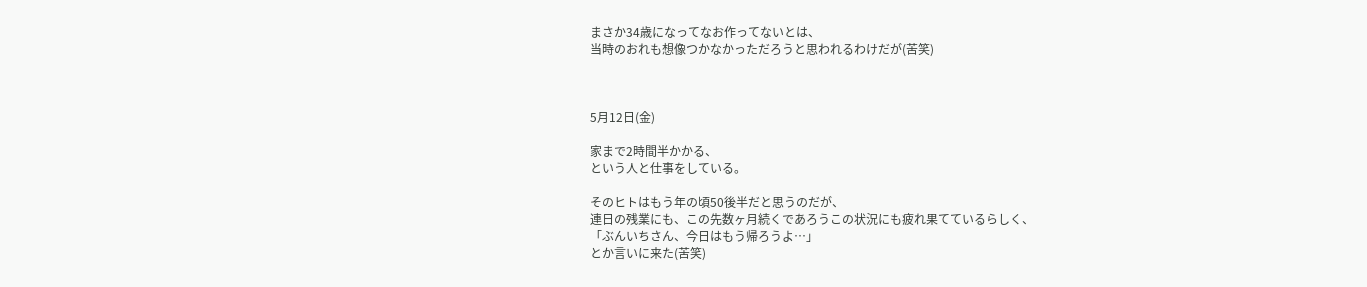まさか34歳になってなお作ってないとは、
当時のおれも想像つかなかっただろうと思われるわけだが(苦笑)



5月12日(金)

家まで2時間半かかる、
という人と仕事をしている。

そのヒトはもう年の頃50後半だと思うのだが、
連日の残業にも、この先数ヶ月続くであろうこの状況にも疲れ果てているらしく、
「ぶんいちさん、今日はもう帰ろうよ…」
とか言いに来た(苦笑)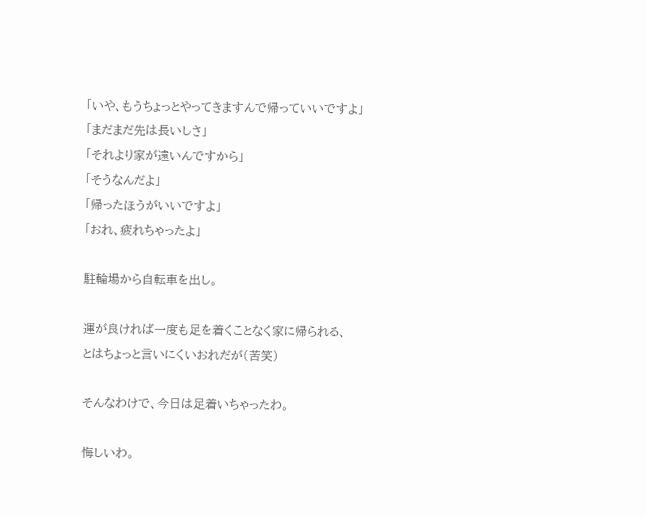「いや、もうちょっとやってきますんで帰っていいですよ」
「まだまだ先は長いしさ」
「それより家が遠いんですから」
「そうなんだよ」
「帰ったほうがいいですよ」
「おれ、疲れちゃったよ」

駐輪場から自転車を出し。

運が良ければ一度も足を着くことなく家に帰られる、
とはちょっと言いにくいおれだが(苦笑)

そんなわけで、今日は足着いちゃったわ。

悔しいわ。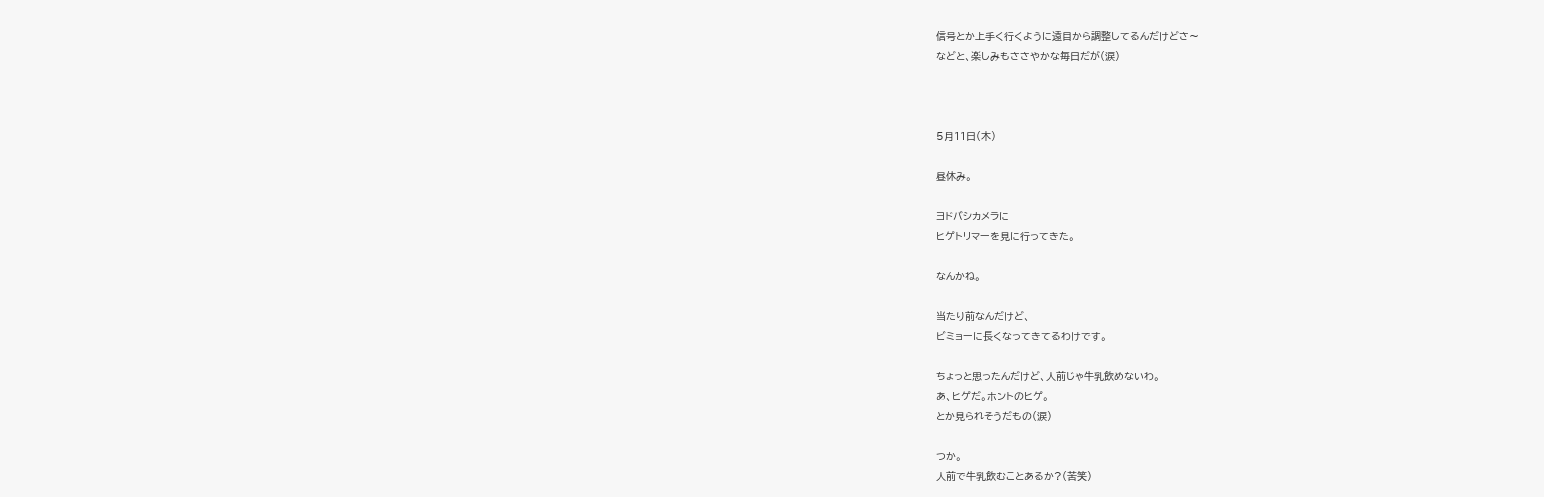信号とか上手く行くように遠目から調整してるんだけどさ〜
などと、楽しみもささやかな毎日だが(涙)



5月11日(木)

昼休み。

ヨドバシカメラに
ヒゲトリマーを見に行ってきた。

なんかね。

当たり前なんだけど、
ビミョーに長くなってきてるわけです。

ちょっと思ったんだけど、人前じゃ牛乳飲めないわ。
あ、ヒゲだ。ホントのヒゲ。
とか見られそうだもの(涙)

つか。
人前で牛乳飲むことあるか?(苦笑)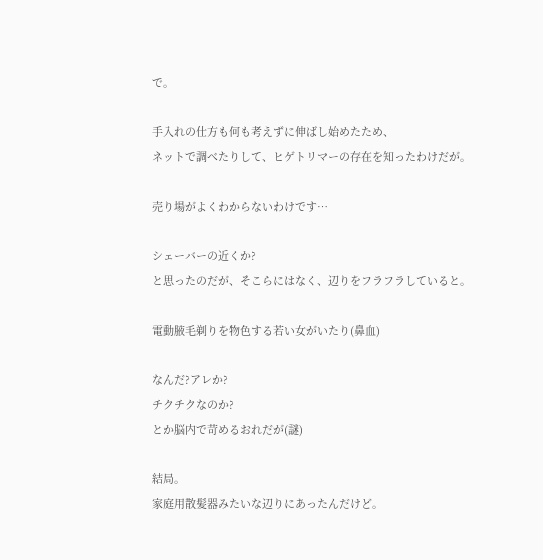で。

手入れの仕方も何も考えずに伸ばし始めたため、
ネットで調べたりして、ヒゲトリマーの存在を知ったわけだが。

売り場がよくわからないわけです…

シェーバーの近くか?
と思ったのだが、そこらにはなく、辺りをフラフラしていると。

電動腋毛剃りを物色する若い女がいたり(鼻血)

なんだ?アレか?
チクチクなのか?
とか脳内で苛めるおれだが(謎)

結局。
家庭用散髪器みたいな辺りにあったんだけど。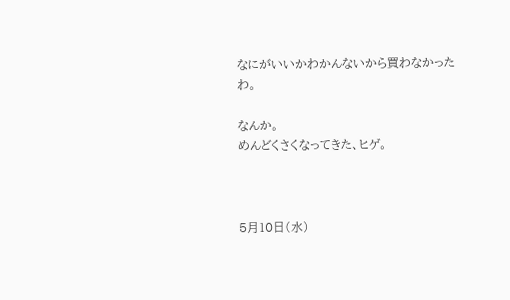なにがいいかわかんないから買わなかったわ。

なんか。
めんどくさくなってきた、ヒゲ。



5月10日(水)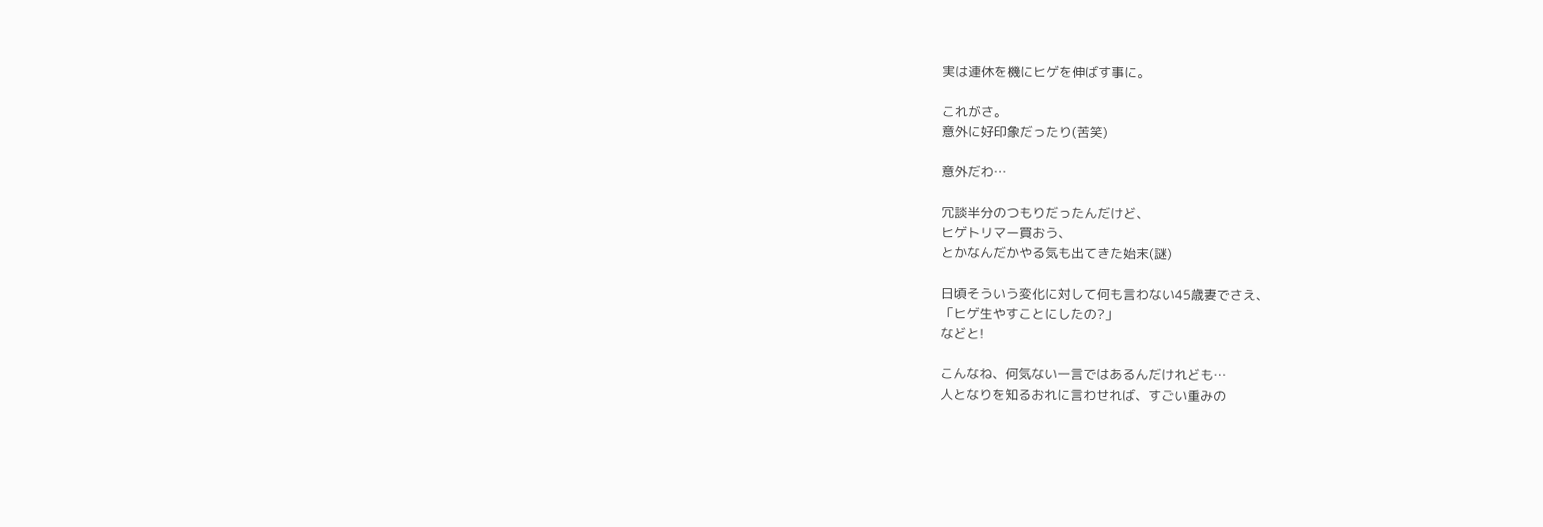実は連休を機にヒゲを伸ばす事に。

これがさ。
意外に好印象だったり(苦笑)

意外だわ…

冗談半分のつもりだったんだけど、
ヒゲトリマー買おう、
とかなんだかやる気も出てきた始末(謎)

日頃そういう変化に対して何も言わない45歳妻でさえ、
「ヒゲ生やすことにしたの?」
などと!

こんなね、何気ない一言ではあるんだけれども…
人となりを知るおれに言わせれば、すごい重みの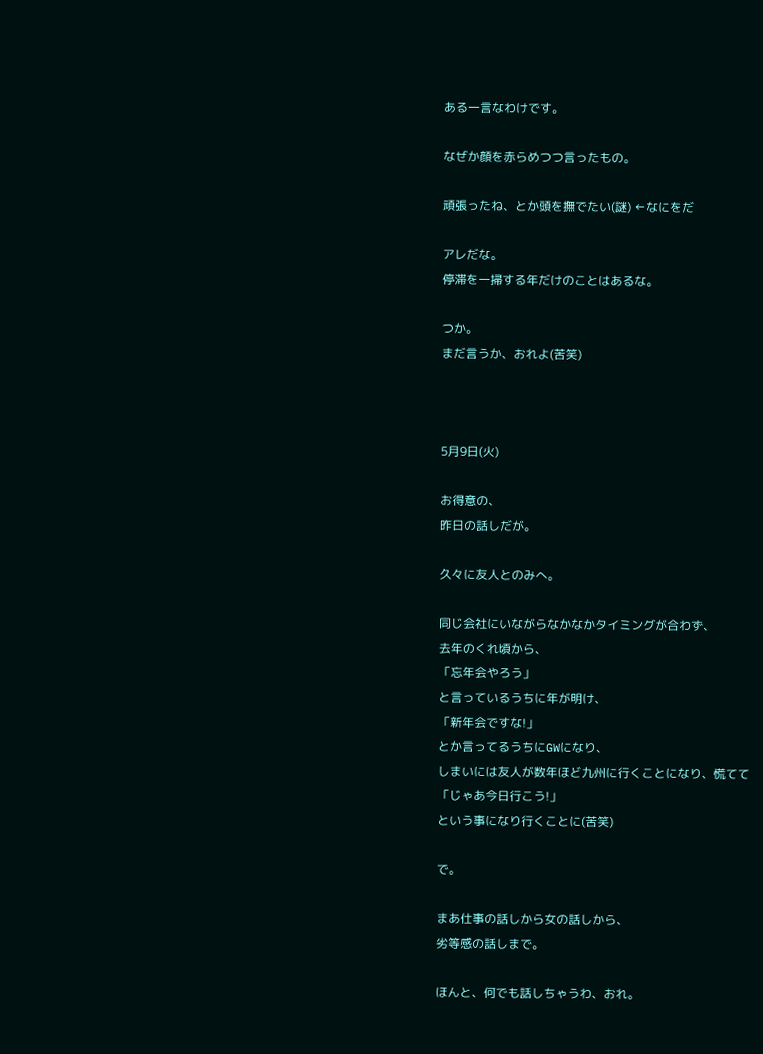ある一言なわけです。

なぜか顔を赤らめつつ言ったもの。

頑張ったね、とか頭を撫でたい(謎) ←なにをだ

アレだな。
停滞を一掃する年だけのことはあるな。

つか。
まだ言うか、おれよ(苦笑)



5月9日(火)

お得意の、
昨日の話しだが。

久々に友人とのみへ。

同じ会社にいながらなかなかタイミングが合わず、
去年のくれ頃から、
「忘年会やろう」
と言っているうちに年が明け、
「新年会ですな!」
とか言ってるうちにGWになり、
しまいには友人が数年ほど九州に行くことになり、慌てて
「じゃあ今日行こう!」
という事になり行くことに(苦笑)

で。

まあ仕事の話しから女の話しから、
劣等感の話しまで。

ほんと、何でも話しちゃうわ、おれ。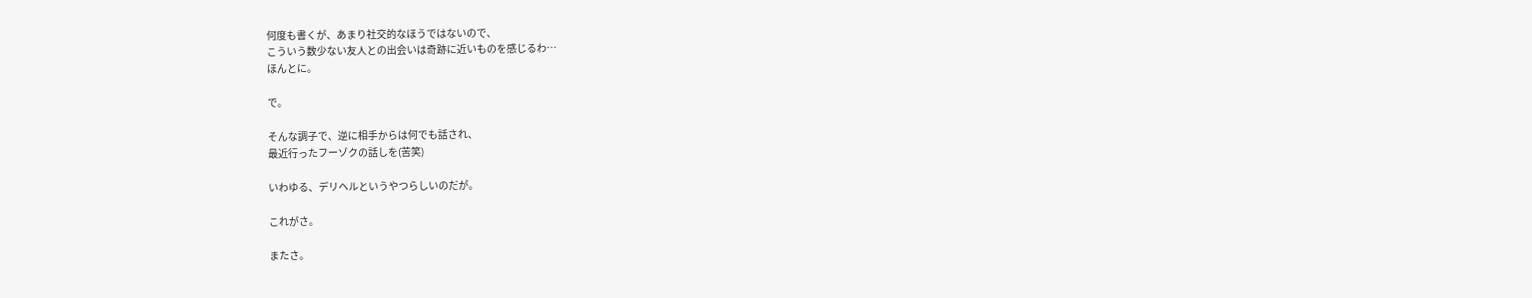何度も書くが、あまり社交的なほうではないので、
こういう数少ない友人との出会いは奇跡に近いものを感じるわ…
ほんとに。

で。

そんな調子で、逆に相手からは何でも話され、
最近行ったフーゾクの話しを(苦笑)

いわゆる、デリヘルというやつらしいのだが。

これがさ。

またさ。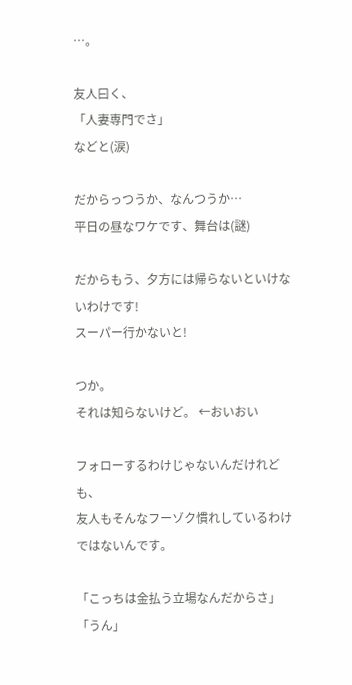…。

友人曰く、
「人妻専門でさ」
などと(涙)

だからっつうか、なんつうか…
平日の昼なワケです、舞台は(謎)

だからもう、夕方には帰らないといけないわけです!
スーパー行かないと!

つか。
それは知らないけど。 ←おいおい

フォローするわけじゃないんだけれども、
友人もそんなフーゾク慣れしているわけではないんです。

「こっちは金払う立場なんだからさ」
「うん」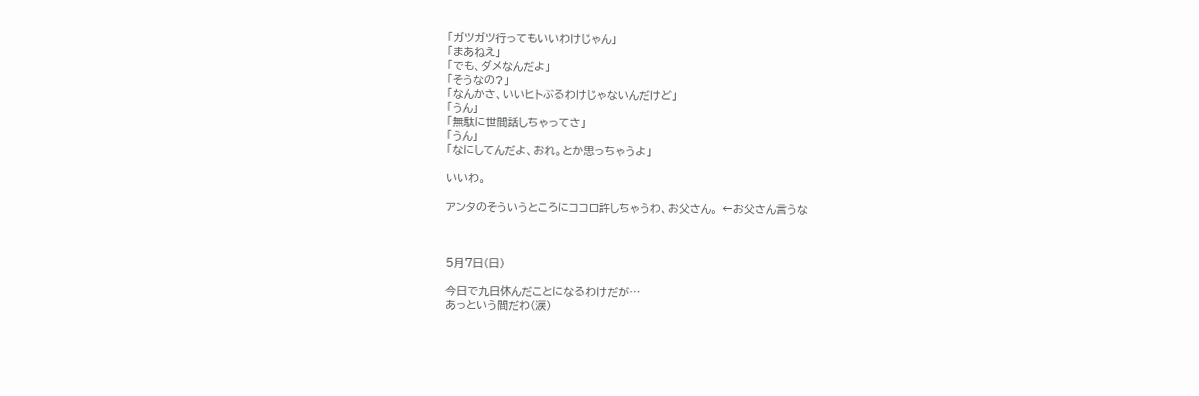「ガツガツ行ってもいいわけじゃん」
「まあねえ」
「でも、ダメなんだよ」
「そうなの?」
「なんかさ、いいヒトぶるわけじゃないんだけど」
「うん」
「無駄に世間話しちゃってさ」
「うん」
「なにしてんだよ、おれ。とか思っちゃうよ」

いいわ。

アンタのそういうところにココロ許しちゃうわ、お父さん。 ←お父さん言うな



5月7日(日)

今日で九日休んだことになるわけだが…
あっという間だわ(涙)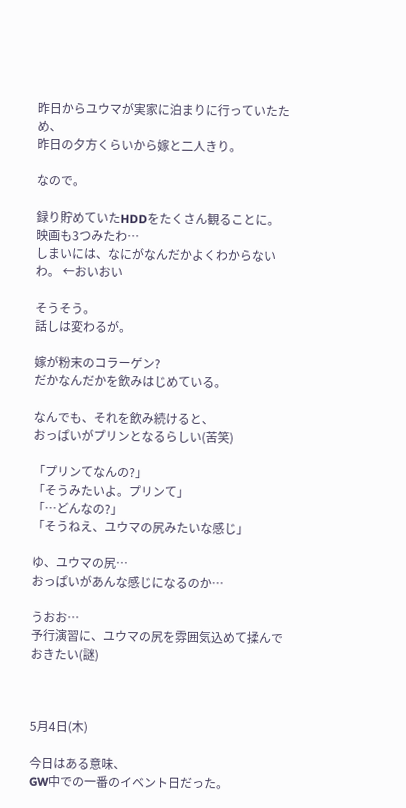昨日からユウマが実家に泊まりに行っていたため、
昨日の夕方くらいから嫁と二人きり。

なので。

録り貯めていたHDDをたくさん観ることに。
映画も3つみたわ…
しまいには、なにがなんだかよくわからないわ。 ←おいおい

そうそう。
話しは変わるが。

嫁が粉末のコラーゲン?
だかなんだかを飲みはじめている。

なんでも、それを飲み続けると、
おっぱいがプリンとなるらしい(苦笑)

「プリンてなんの?」
「そうみたいよ。プリンて」
「…どんなの?」
「そうねえ、ユウマの尻みたいな感じ」

ゆ、ユウマの尻…
おっぱいがあんな感じになるのか…

うおお…
予行演習に、ユウマの尻を雰囲気込めて揉んでおきたい(謎)



5月4日(木)

今日はある意味、
GW中での一番のイベント日だった。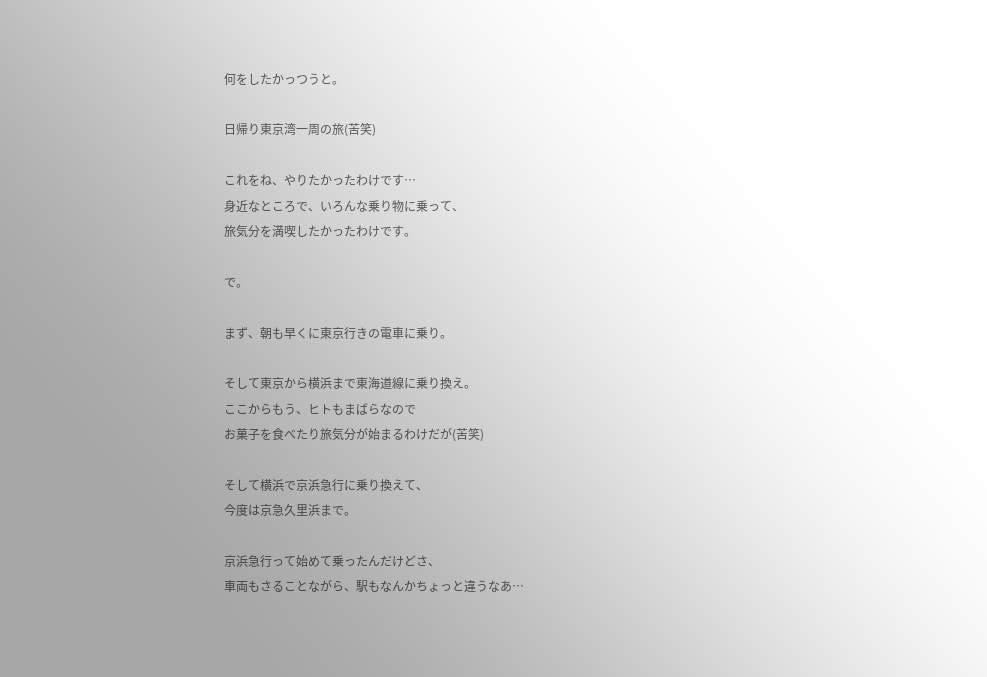何をしたかっつうと。

日帰り東京湾一周の旅(苦笑)

これをね、やりたかったわけです…
身近なところで、いろんな乗り物に乗って、
旅気分を満喫したかったわけです。

で。

まず、朝も早くに東京行きの電車に乗り。

そして東京から横浜まで東海道線に乗り換え。
ここからもう、ヒトもまばらなので
お菓子を食べたり旅気分が始まるわけだが(苦笑)

そして横浜で京浜急行に乗り換えて、
今度は京急久里浜まで。

京浜急行って始めて乗ったんだけどさ、
車両もさることながら、駅もなんかちょっと違うなあ…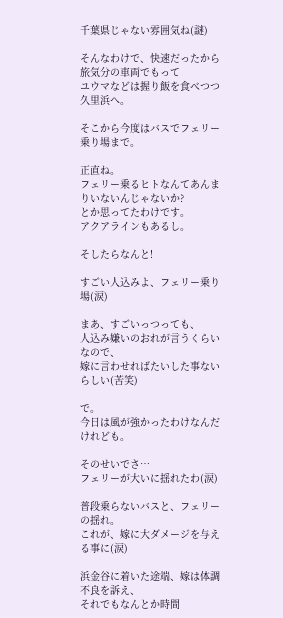千葉県じゃない雰囲気ね(謎)

そんなわけで、快速だったから旅気分の車両でもって
ユウマなどは握り飯を食べつつ久里浜へ。

そこから今度はバスでフェリー乗り場まで。

正直ね。
フェリー乗るヒトなんてあんまりいないんじゃないか?
とか思ってたわけです。
アクアラインもあるし。

そしたらなんと!

すごい人込みよ、フェリー乗り場(涙)

まあ、すごいっつっても、
人込み嫌いのおれが言うくらいなので、
嫁に言わせればたいした事ないらしい(苦笑)

で。
今日は風が強かったわけなんだけれども。

そのせいでさ…
フェリーが大いに揺れたわ(涙)

普段乗らないバスと、フェリーの揺れ。
これが、嫁に大ダメージを与える事に(涙)

浜金谷に着いた途端、嫁は体調不良を訴え、
それでもなんとか時間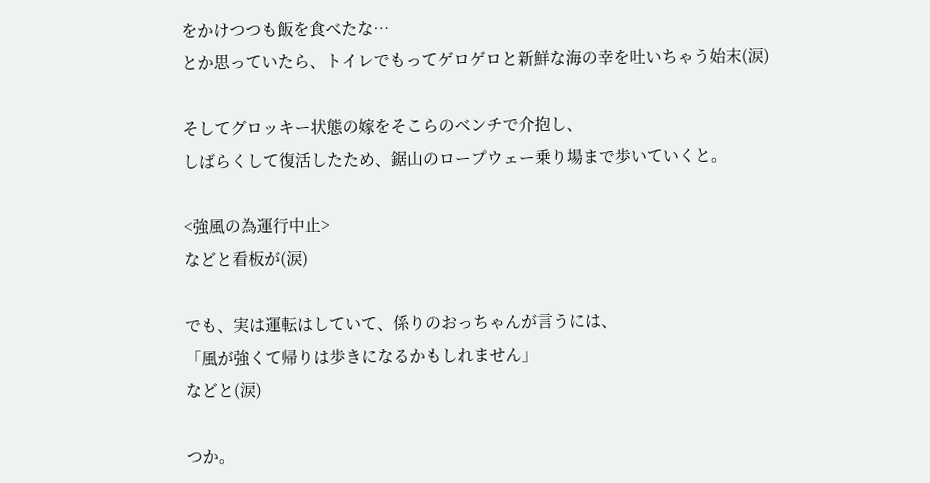をかけつつも飯を食べたな…
とか思っていたら、トイレでもってゲロゲロと新鮮な海の幸を吐いちゃう始末(涙)

そしてグロッキー状態の嫁をそこらのベンチで介抱し、
しばらくして復活したため、鋸山のロープウェー乗り場まで歩いていくと。

<強風の為運行中止>
などと看板が(涙)

でも、実は運転はしていて、係りのおっちゃんが言うには、
「風が強くて帰りは歩きになるかもしれません」
などと(涙)

つか。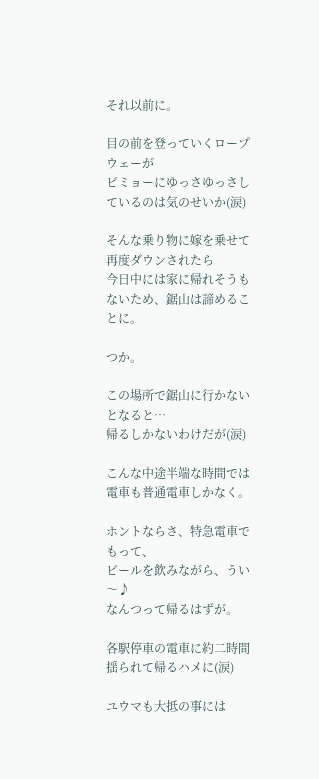それ以前に。

目の前を登っていくロープウェーが
ビミョーにゆっさゆっさしているのは気のせいか(涙)

そんな乗り物に嫁を乗せて再度ダウンされたら
今日中には家に帰れそうもないため、鋸山は諦めることに。

つか。

この場所で鋸山に行かないとなると…
帰るしかないわけだが(涙)

こんな中途半端な時間では電車も普通電車しかなく。

ホントならさ、特急電車でもって、
ビールを飲みながら、うい〜♪
なんつって帰るはずが。

各駅停車の電車に約二時間揺られて帰るハメに(涙)

ユウマも大抵の事には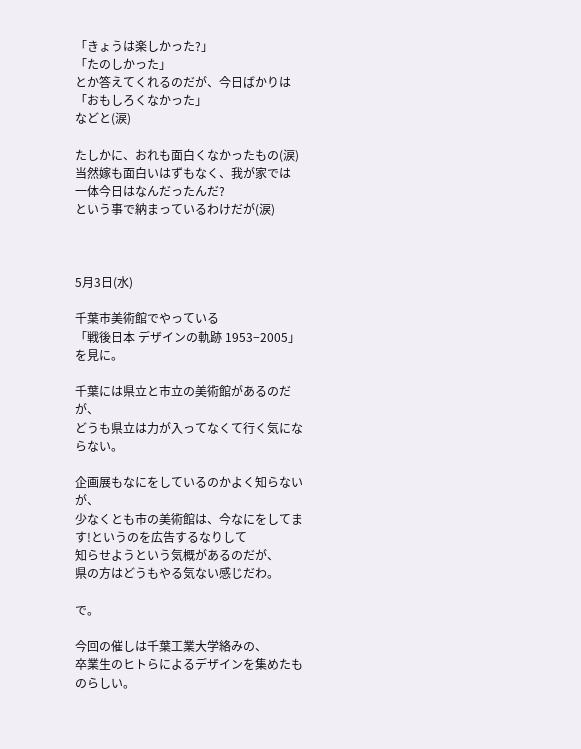「きょうは楽しかった?」
「たのしかった」
とか答えてくれるのだが、今日ばかりは
「おもしろくなかった」
などと(涙)

たしかに、おれも面白くなかったもの(涙)
当然嫁も面白いはずもなく、我が家では
一体今日はなんだったんだ?
という事で納まっているわけだが(涙)



5月3日(水)

千葉市美術館でやっている
「戦後日本 デザインの軌跡 1953−2005」
を見に。

千葉には県立と市立の美術館があるのだが、
どうも県立は力が入ってなくて行く気にならない。

企画展もなにをしているのかよく知らないが、
少なくとも市の美術館は、今なにをしてます!というのを広告するなりして
知らせようという気概があるのだが、
県の方はどうもやる気ない感じだわ。

で。

今回の催しは千葉工業大学絡みの、
卒業生のヒトらによるデザインを集めたものらしい。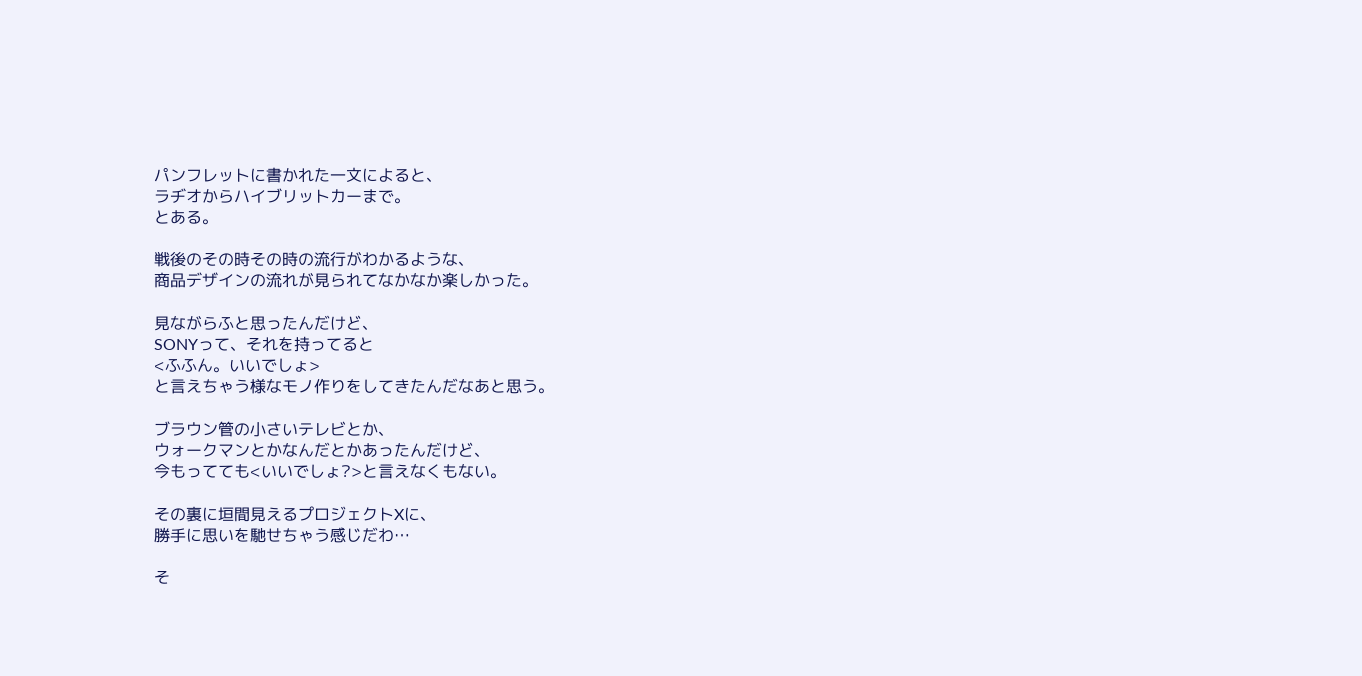パンフレットに書かれた一文によると、
ラヂオからハイブリットカーまで。
とある。

戦後のその時その時の流行がわかるような、
商品デザインの流れが見られてなかなか楽しかった。

見ながらふと思ったんだけど、
SONYって、それを持ってると
<ふふん。いいでしょ>
と言えちゃう様なモノ作りをしてきたんだなあと思う。

ブラウン管の小さいテレビとか、
ウォークマンとかなんだとかあったんだけど、
今もってても<いいでしょ?>と言えなくもない。

その裏に垣間見えるプロジェクトXに、
勝手に思いを馳せちゃう感じだわ…

そ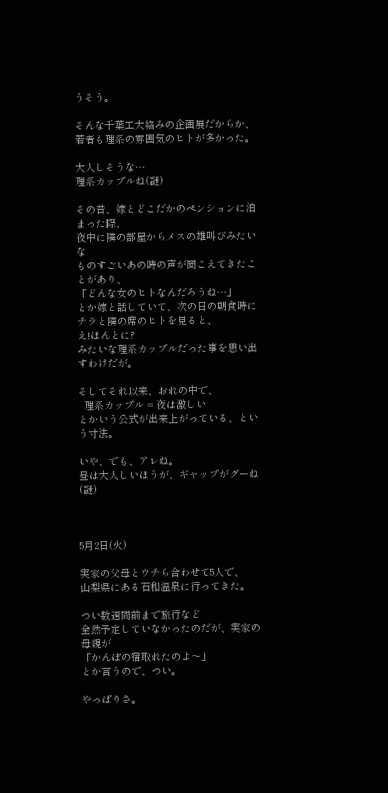うそう。

そんな千葉工大絡みの企画展だからか、
若者も理系の雰囲気のヒトが多かった。

大人しそうな…
理系カップルね(謎)

その昔、嫁とどこだかのペンションに泊まった際、
夜中に隣の部屋からメスの雄叫びみたいな
ものすごいあの時の声が聞こえてきたことがあり、
「どんな女のヒトなんだろうね…」
とか嫁と話していて、次の日の朝食時にチラと隣の席のヒトを見ると、
え!ほんとに?
みたいな理系カップルだった事を思い出すわけだが。

そしてそれ以来、おれの中で、
  理系カップル = 夜は激しい
とかいう公式が出来上がっている、という寸法。

いや、でも、アレね。
昼は大人しいほうが、ギャップがグーね(謎)



5月2日(火)

実家の父母とウチら合わせて5人で、
山梨県にある石和温泉に行ってきた。

つい数週間前まで旅行など
全然予定していなかったのだが、実家の母親が
「かんぽの宿取れたのよ〜」
とか言うので、つい。

やっぱりさ。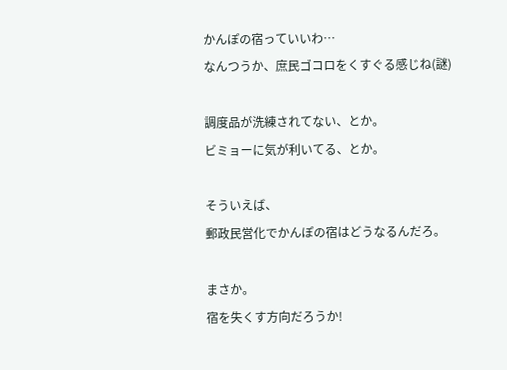かんぽの宿っていいわ…
なんつうか、庶民ゴコロをくすぐる感じね(謎)

調度品が洗練されてない、とか。
ビミョーに気が利いてる、とか。

そういえば、
郵政民営化でかんぽの宿はどうなるんだろ。

まさか。
宿を失くす方向だろうか!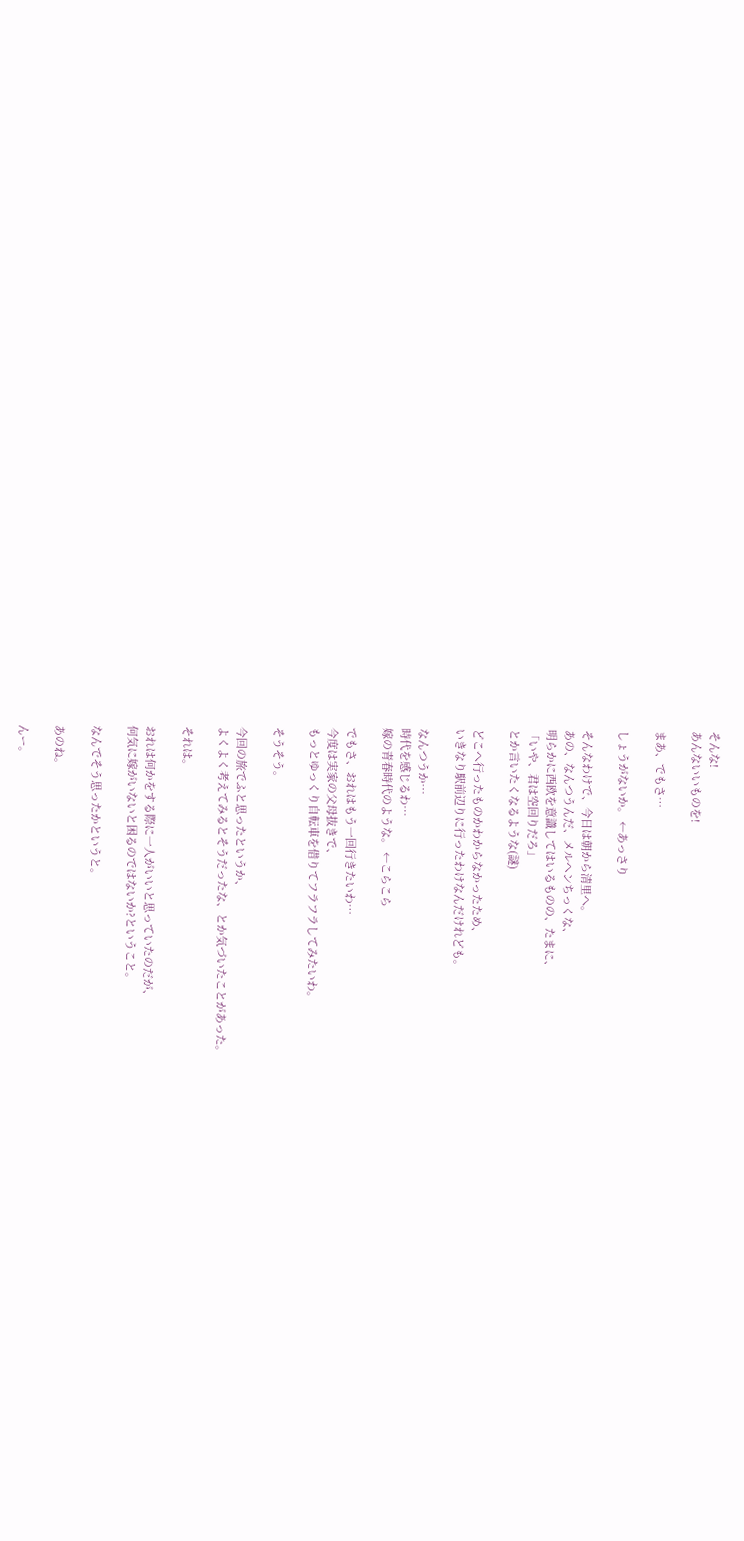そんな!
あんないいものを!

まあ、でもさ…

しょうがないか。 ←あっさり

そんなわけで、今日は朝から清里へ。
あの、なんつうんだ、メルヘンちっくな、
明らかに西欧を意識してはいるものの、たまに、
「いや、君は空回りだろ」
とか言いたくなるような(謎)

どこへ行ったものかわからなかったため、
いきなり駅前辺りに行ったわけなんだけれども。

なんつうか…
時代を感じるわ…
嫁の青春時代のような。 ←こらこら

でもさ、おれはもう一回行きたいわ…
今度は実家の父母抜きで、
もっとゆっくり自転車を借りてフラフラしてみたいわ。

そうそう。

今回の旅でふと思ったというか、
よくよく考えてみるとそうだったな、とか気づいたことがあった。

それは。

おれは何かをする際に一人がいいと思っていたのだが、
何気に嫁がいないと困るのではないか?ということ。

なんでそう思ったかというと。

あのね。

んー。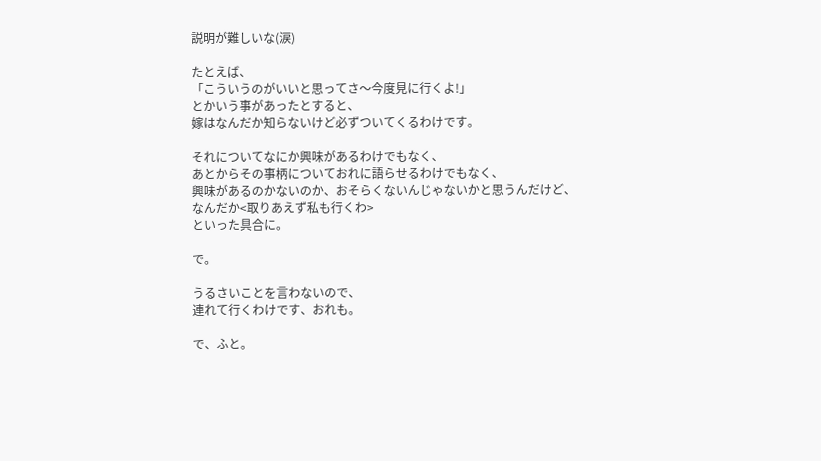説明が難しいな(涙)

たとえば、
「こういうのがいいと思ってさ〜今度見に行くよ!」
とかいう事があったとすると、
嫁はなんだか知らないけど必ずついてくるわけです。

それについてなにか興味があるわけでもなく、
あとからその事柄についておれに語らせるわけでもなく、
興味があるのかないのか、おそらくないんじゃないかと思うんだけど、
なんだか<取りあえず私も行くわ>
といった具合に。

で。

うるさいことを言わないので、
連れて行くわけです、おれも。

で、ふと。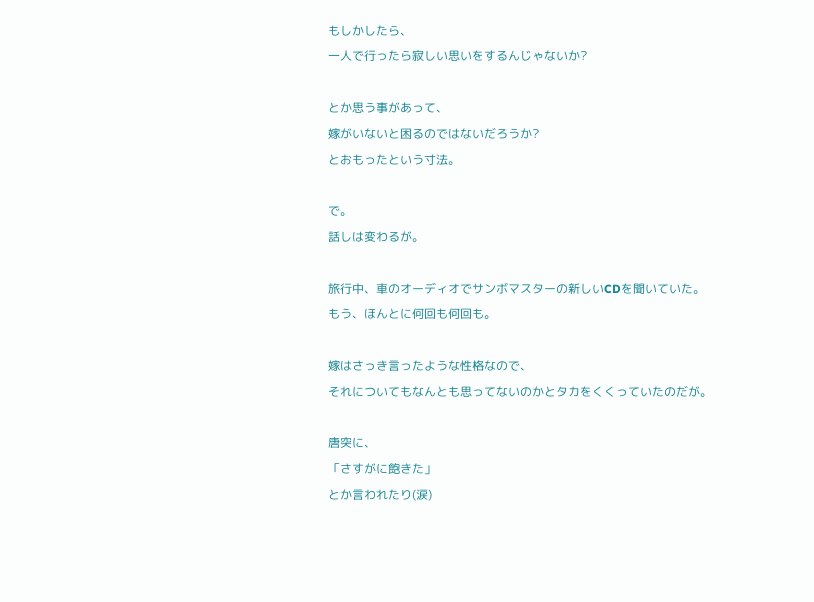もしかしたら、
一人で行ったら寂しい思いをするんじゃないか?

とか思う事があって、
嫁がいないと困るのではないだろうか?
とおもったという寸法。

で。
話しは変わるが。

旅行中、車のオーディオでサンボマスターの新しいCDを聞いていた。
もう、ほんとに何回も何回も。

嫁はさっき言ったような性格なので、
それについてもなんとも思ってないのかとタカをくくっていたのだが。

唐突に、
「さすがに飽きた」
とか言われたり(涙)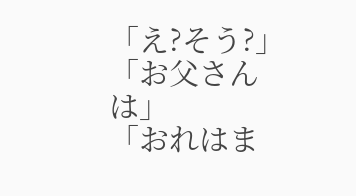「え?そう?」
「お父さんは」
「おれはま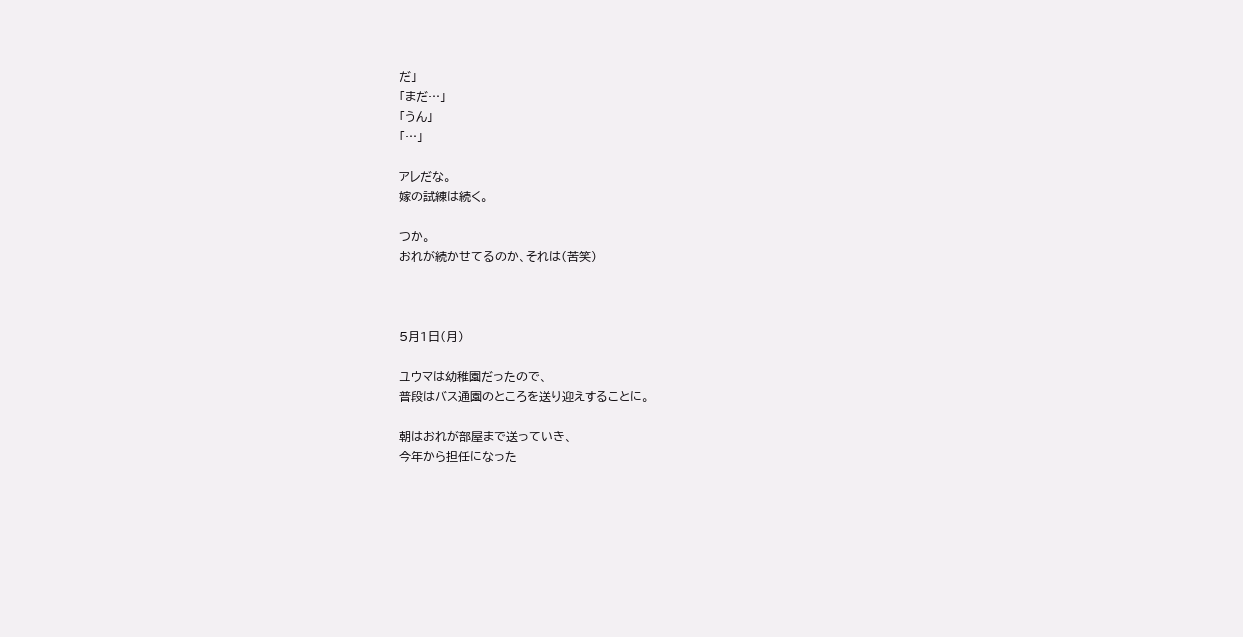だ」
「まだ…」
「うん」
「…」

アレだな。
嫁の試練は続く。

つか。
おれが続かせてるのか、それは(苦笑)



5月1日(月)

ユウマは幼稚園だったので、
普段はバス通園のところを送り迎えすることに。

朝はおれが部屋まで送っていき、
今年から担任になった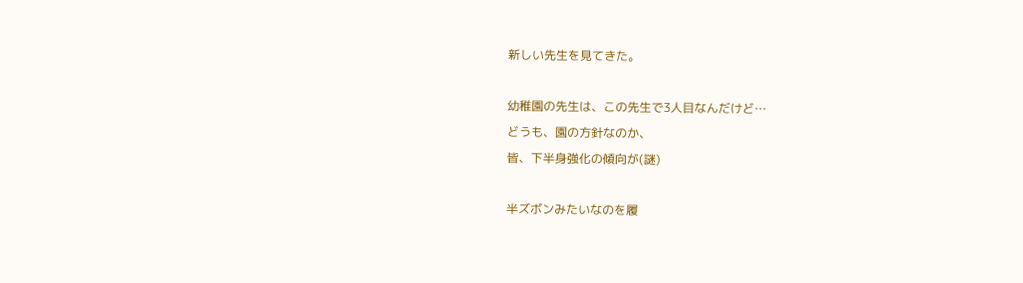新しい先生を見てきた。

幼稚園の先生は、この先生で3人目なんだけど…
どうも、園の方針なのか、
皆、下半身強化の傾向が(謎)

半ズボンみたいなのを履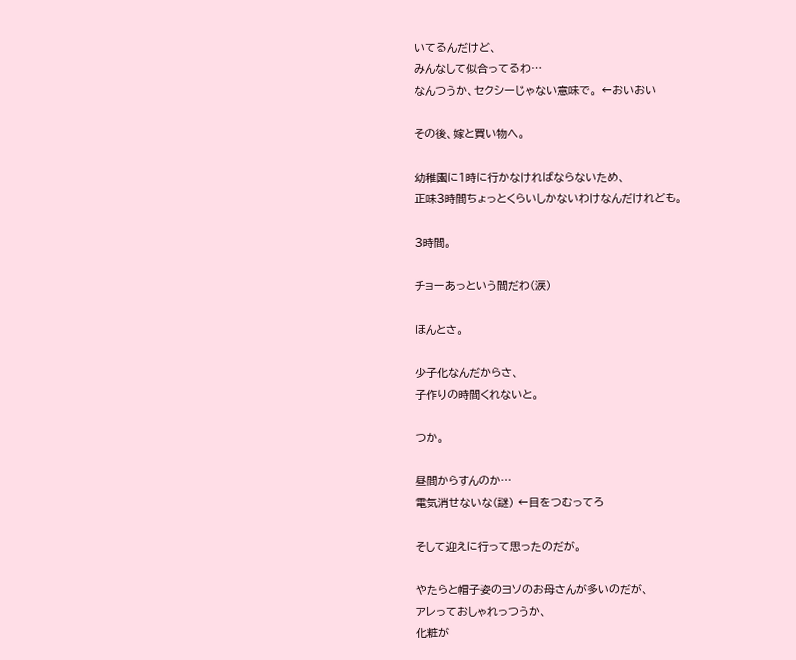いてるんだけど、
みんなして似合ってるわ…
なんつうか、セクシーじゃない意味で。 ←おいおい

その後、嫁と買い物へ。

幼稚園に1時に行かなければならないため、
正味3時間ちょっとくらいしかないわけなんだけれども。

3時間。

チョーあっという間だわ(涙)

ほんとさ。

少子化なんだからさ、
子作りの時間くれないと。

つか。

昼間からすんのか…
電気消せないな(謎) ←目をつむってろ

そして迎えに行って思ったのだが。

やたらと帽子姿のヨソのお母さんが多いのだが、
アレっておしゃれっつうか、
化粧が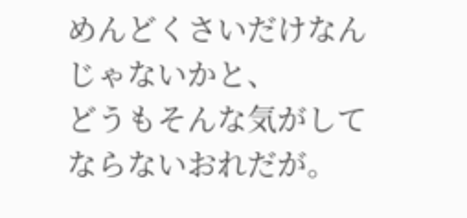めんどくさいだけなんじゃないかと、
どうもそんな気がしてならないおれだが。